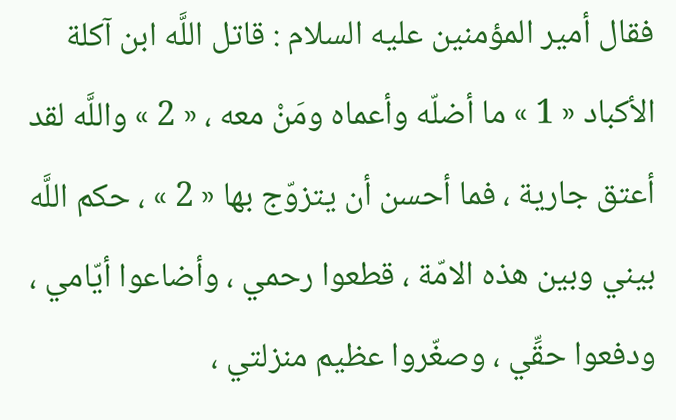فقال أمير المؤمنين عليه السلام : قاتل اللَّه ابن آكلة الأكباد « 1 » ما أضلّه وأعماه ومَنْ معه ، « 2 » واللَّه لقد أعتق جارية ، فما أحسن أن يتزوّج بها « 2 » ، حكم اللَّه بيني وبين هذه الامّة ، قطعوا رحمي ، وأضاعوا أيّامي ، ودفعوا حقِّي ، وصغّروا عظيم منزلتي ،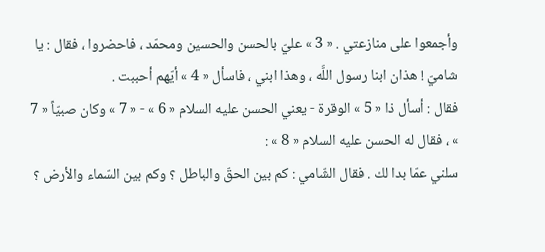وأجمعوا على منازعتي . « 3 » عليّ بالحسن والحسين ومحمّد ، فاحضروا ، فقال : يا شاميّ ! هذان ابنا رسول اللَّه ، وهذا ابني ، فاسأل « 4 » أيّهم أحببت .
فقال : أسأل ذا « 5 » الوقرة - يعني الحسن عليه السلام « 6 » - « 7 » وكان صبيّاً « 7 » ، فقال له الحسن عليه السلام « 8 » :
سلني عمّا بدا لك . فقال الشّامي : كم بين الحقّ والباطل ؟ وكم بين السّماء والأرض ؟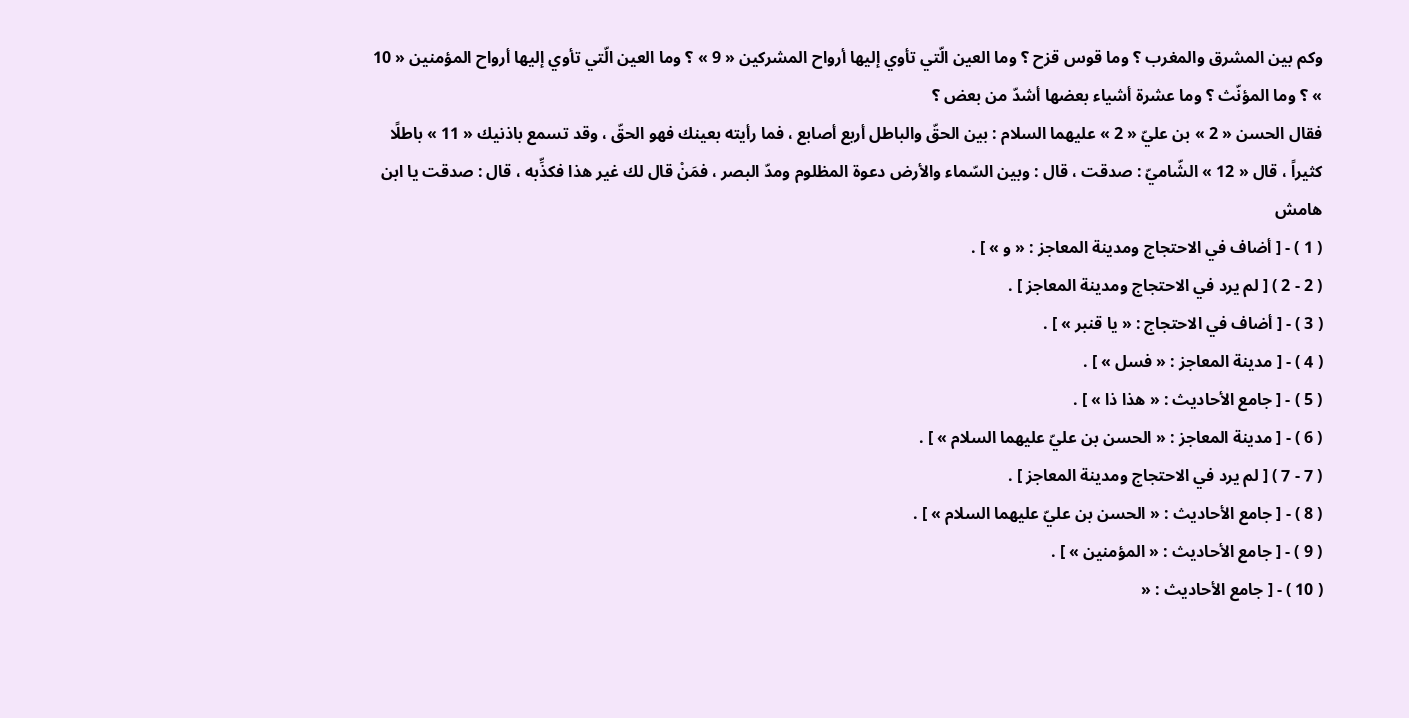وكم بين المشرق والمغرب ؟ وما قوس قزح ؟ وما العين الّتي تأوي إليها أرواح المشركين « 9 » ؟ وما العين الّتي تأوي إليها أرواح المؤمنين « 10 » ؟ وما المؤنّث ؟ وما عشرة أشياء بعضها أشدّ من بعض ؟
فقال الحسن « 2 » بن عليّ « 2 » عليهما السلام : بين الحقّ والباطل أربع أصابع ، فما رأيته بعينك فهو الحقّ ، وقد تسمع باذنيك « 11 » باطلًا كثيراً ، قال « 12 » الشّاميّ : صدقت ، قال : وبين السّماء والأرض دعوة المظلوم ومدّ البصر ، فمَنْ قال لك غير هذا فكذِّبه ، قال : صدقت يا ابن
هامش
( 1 ) - [ أضاف في الاحتجاج ومدينة المعاجز : « و » ] .
( 2 - 2 ) [ لم يرد في الاحتجاج ومدينة المعاجز ] .
( 3 ) - [ أضاف في الاحتجاج : « يا قنبر » ] .
( 4 ) - [ مدينة المعاجز : « فسل » ] .
( 5 ) - [ جامع الأحاديث : « هذا ذا » ] .
( 6 ) - [ مدينة المعاجز : « الحسن بن عليّ عليهما السلام » ] .
( 7 - 7 ) [ لم يرد في الاحتجاج ومدينة المعاجز ] .
( 8 ) - [ جامع الأحاديث : « الحسن بن عليّ عليهما السلام » ] .
( 9 ) - [ جامع الأحاديث : « المؤمنين » ] .
( 10 ) - [ جامع الأحاديث : «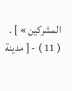المشركين » ] .
( 11 ) - [ مدينة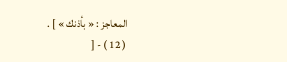المعاجز : « بأذنك » ] .
( 12 ) - [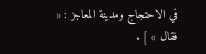في الاحتجاج ومدينة المعاجز : « فقال » ] .